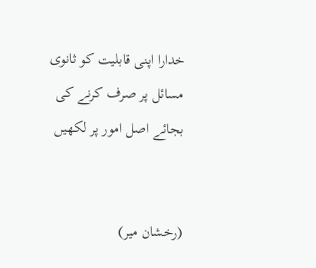خدارا اپنی قابلیت کو ثانوی مسائل پر صرف کرنے کی بجائے اصل امور پر لکھیں


(رخشان میر)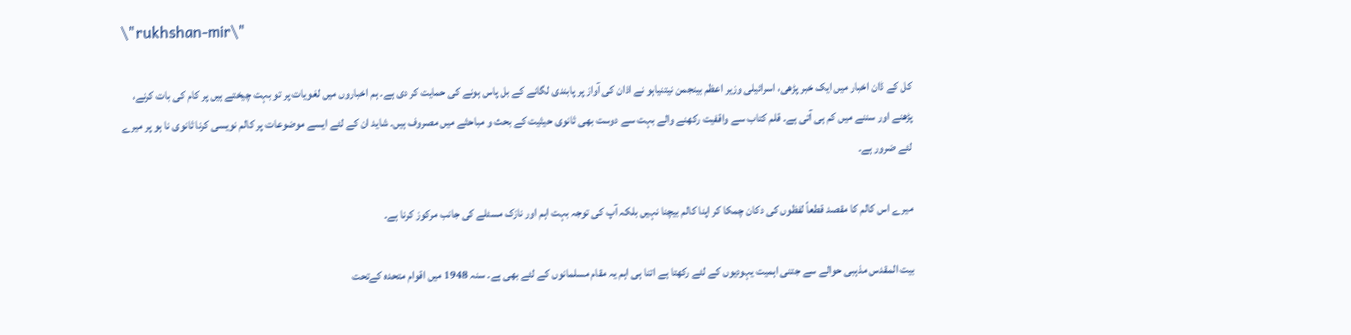\"rukhshan-mir\"

کل کے ڈان اخبار میں ایک خبر پڑھی، اسرائیلی وزیر اعظم بینجمن نیتنیاہو نے اذان کی آواز پر پابندی لگانے کے بل پاس ہونے کی حمایت کر دی ہے۔ ہم اخباروں میں لغویات پر تو بہت چیختے ہیں پر کام کی بات کرنے، پڑھنے اور سننے میں کم ہی آتی ہے۔ قلم کتاب سے واقفیت رکھنے والے بہت سے دوست بھی ثانوی حیثیت کے بحث و مباحثے میں مصروف ہیں۔ شاید ان کے لئے ایسے موضوعات پر کالم نویسی کرنا ثانوی نا ہو پر میرے لئے ضرور ہے۔

میرے اس کالم کا مقصد قطعاً لفظوں کی دکان چمکا کر اپنا کالم بیچنا نہیں بلکہ آپ کی توجہ بہت اہم اور نازک مسئلے کی جانب مرکوز کرنا ہے۔

بیت المقدس مذہبی حوالے سے جتنی اہمیت یہودیوں کے لئے رکھتا ہے اتنا ہی اہم یہ مقام مسلمانوں کے لئے بھی ہے۔ سنہ 1948 میں اقوام متحدہ کےتحت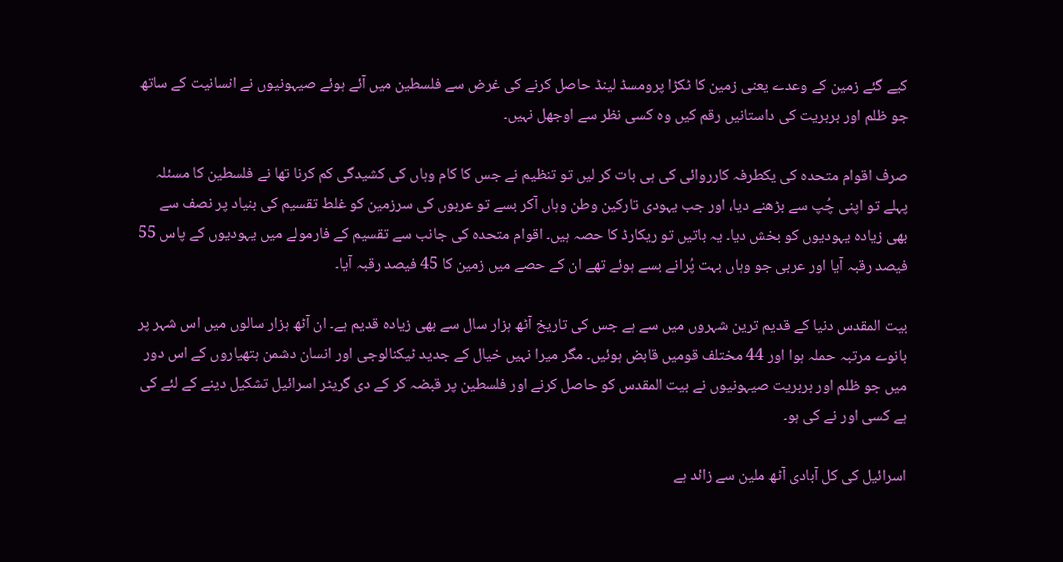کیے گئے زمین کے وعدے یعنی زمین کا ٹکڑا پرومسڈ لینڈ حاصل کرنے کی غرض سے فلسطین میں آئے ہوئے صیہونیوں نے انسانیت کے ساتھ جو ظلم اور بربریت کی داستانیں رقم کیں وہ کسی نظر سے اوجھل نہیں۔

صرف اقوام متحدہ کی یکطرفہ کارروائی کی ہی بات کر لیں تو تنظیم نے جس کا کام وہاں کی کشیدگی کم کرنا تھا نے فلسطین کا مسئلہ پہلے تو اپنی چُپ سے بڑھنے دیا، اور جب یہودی تارکین وطن وہاں آکر بسے تو عربوں کی سرزمین کو غلط تقسیم کی بنیاد پر نصف سے بھی زیادہ یہودیوں کو بخش دیا۔ یہ باتیں تو ریکارڈ کا حصہ ہیں۔ اقوام متحدہ کی جانب سے تقسیم کے فارمولے میں یہودیوں کے پاس 55 فیصد رقبہ آیا اور عربی جو وہاں بہت پُرانے بسے ہوئے تھے ان کے حصے میں زمین کا 45 فیصد رقبہ آیا۔

بیت المقدس دنیا کے قدیم ترین شہروں میں سے ہے جس کی تاریخ آٹھ ہزار سال سے بھی زیادہ قدیم ہے۔ ان آٹھ ہزار سالوں میں اس شہر پر بانوے مرتبہ حملہ ہوا اور 44 مختلف قومیں قابض ہوئیں۔ مگر میرا نہیں خیال کے جدید ٹیکنالوجی اور انسان دشمن ہتھیاروں کے اس دور میں جو ظلم اور بربریت صیہونیوں نے بیت المقدس کو حاصل کرنے اور فلسطین پر قبضہ کر کے دی گریٹر اسرائیل تشکیل دینے کے لئے کی ہے کسی اور نے کی ہو۔

اسرائیل کی کل آبادی آٹھ ملین سے زائد ہے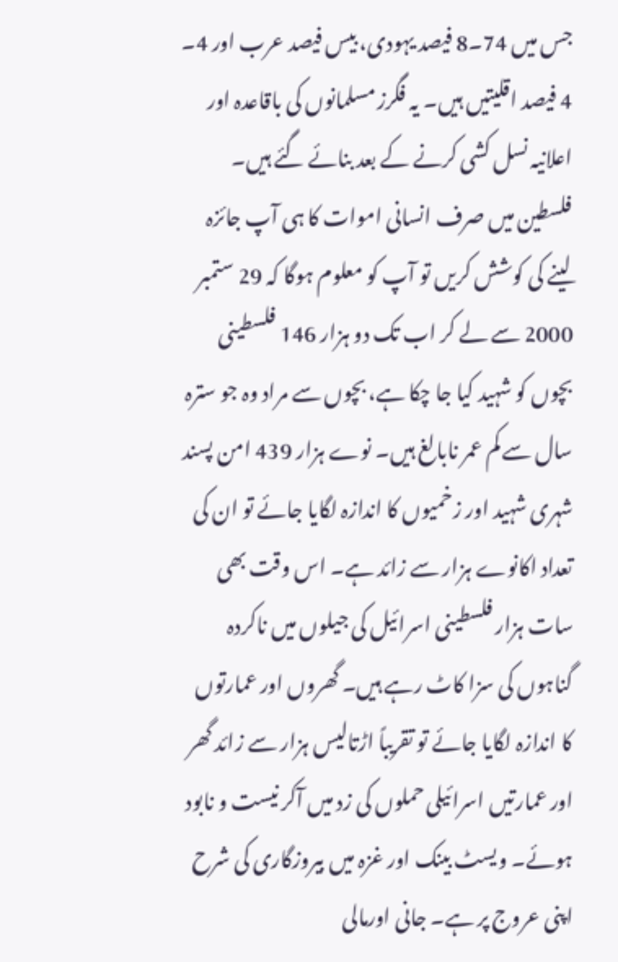جس میں 74۔8 فیصد یہودی، بیس فیصد عرب اور 4۔ 4 فیصد اقلیتیں ہیں۔ یہ فگرز مسلمانوں کی باقاعدہ اور اعلانیہ نسل کشی کرنے کے بعد بنائے گئے ہیں۔ فلسطین میں صرف انسانی اموات کا ہی آپ جائزہ لینے کی کوشش کریں تو آپ کو معلوم ہوگا کہ 29 ستمبر 2000 سے لے کر اب تک دو ہزار 146 فلسطینی بچوں کو شہید کیا جا چکا ہے، بچوں سے مراد وہ جو سترہ سال سے کم عمر نابالغ ہیں۔ نوے ہزار 439 امن پسند شہری شہید اور زخمیوں کا اندازہ لگایا جائے تو ان کی تعداد اکانوے ہزار سے زائد ہے۔ اس وقت بھی سات ہزار فلسطینی اسرائیل کی جیلوں میں ناکردہ گناہوں کی سزا کاٹ رہے ہیں۔ گھروں اور عمارتوں کا اندازہ لگایا جائے تو تقریباً اڑتالیس ہزار سے زائد گھر اور عمارتیں اسرائیلی حملوں کی زد میں آکر نیست و نابود ہوئے۔ ویسٹ بینک اور غزہ میں بیروزگاری کی شرح اپنی عروج پر ہے۔ جانی اورمالی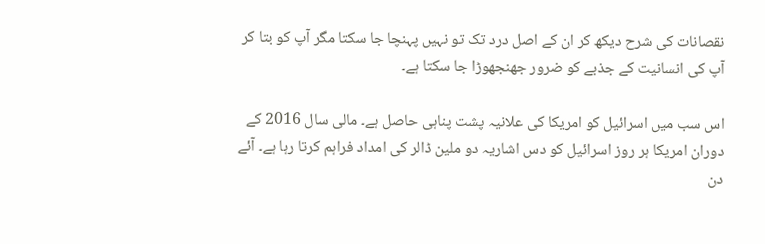نقصانات کی شرح دیکھ کر ان کے اصل درد تک تو نہیں پہنچا جا سکتا مگر آپ کو بتا کر آپ کی انسانیت کے جذبے کو ضرور جھنجھوڑا جا سکتا ہے۔

اس سب میں اسرائیل کو امریکا کی علانیہ پشت پناہی حاصل ہے۔ مالی سال 2016 کے دوران امریکا ہر روز اسرائیل کو دس اشاریہ دو ملین ڈالر کی امداد فراہم کرتا رہا ہے۔ آئے دن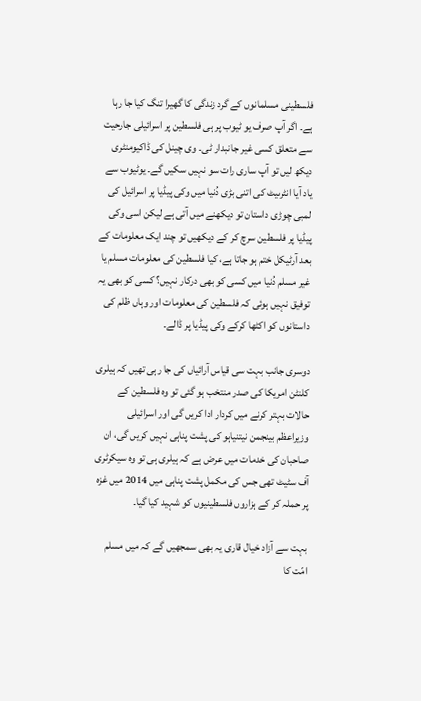فلسطینی مسلمانوں کے گرد زندگی کا گھیرا تنگ کیا جا رہا ہے۔ اگر آپ صرف یو ٹیوب پر ہی فلسطین پر اسرائیلی جارحیت سے متعلق کسی غیر جانبدار ٹی۔ وی چینل کی ڈاکیومنٹری دیکھ لیں تو آپ ساری رات سو نہیں سکیں گے۔ یوٹیوب سے یاد آیا انٹرںیٹ کی اتنی بڑی دُنیا میں وکی پیڈیا پر اسرائیل کی لمبی چوڑی داستان تو دیکھنے میں آتی ہے لیکن اسی وکی پیڈیا پر فلسطین سرچ کر کے دیکھیں تو چند ایک معلومات کے بعد آرٹیکل ختم ہو جاتا ہے، کیا فلسطین کی معلومات مسلم یا غیر مسلم دُنیا میں کسی کو بھی درکار نہیں؟ کسی کو بھی یہ توفیق نہیں ہوئی کہ فلسطین کی معلومات اور وہاں ظلم کی داستانوں کو اکٹھا کرکے وکی پیڈیا پر ڈالے۔

دوسری جانب بہت سی قیاس آرائیاں کی جا رہی تھیں کہ ہیلری کلنٹن امریکا کی صدر منتخب ہو گئی تو وہ فلسطین کے حالات بہتر کرنے میں کردار ادا کریں گی اور اسرائیلی وزیراعظم بینجمن نیتنیاہو کی پشت پناہی نہیں کریں گی، ان صاحبان کی خدمات میں عرض ہے کہ ہیلری ہی تو وہ سیکرٹری آف سٹیٹ تھی جس کی مکمل پشت پناہی میں 2014 میں غزہ پر حملہ کر کے ہزاروں فلسطینیوں کو شہید کیا گیا۔

بہت سے آزاد خیال قاری یہ بھی سمجھیں گے کہ میں مسلم امّت کا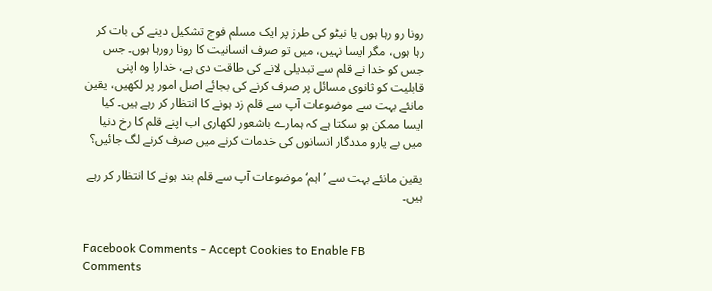رونا رو رہا ہوں یا نیٹو کی طرز پر ایک مسلم فوج تشکیل دینے کی بات کر رہا ہوں، مگر ایسا نہیں، میں تو صرف انسانیت کا رونا رورہا ہوں۔ جس جس کو خدا نے قلم سے تبدیلی لانے کی طاقت دی ہے، خدارا وہ اپنی قابلیت کو ثانوی مسائل پر صرف کرنے کی بجائے اصل امور پر لکھیں، یقین مانئے بہت سے موضوعات آپ سے قلم زد ہونے کا انتظار کر رہے ہیں۔ کیا ایسا ممکن ہو سکتا ہے کہ ہمارے باشعور لکھاری اب اپنے قلم کا رخ دنیا میں بے یارو مددگار انسانوں کی خدمات کرنے میں صرف کرنے لگ جائیں؟

یقین مانئے بہت سے ’اہم‘ موضوعات آپ سے قلم بند ہونے کا انتظار کر رہے ہیں۔


Facebook Comments - Accept Cookies to Enable FB Comments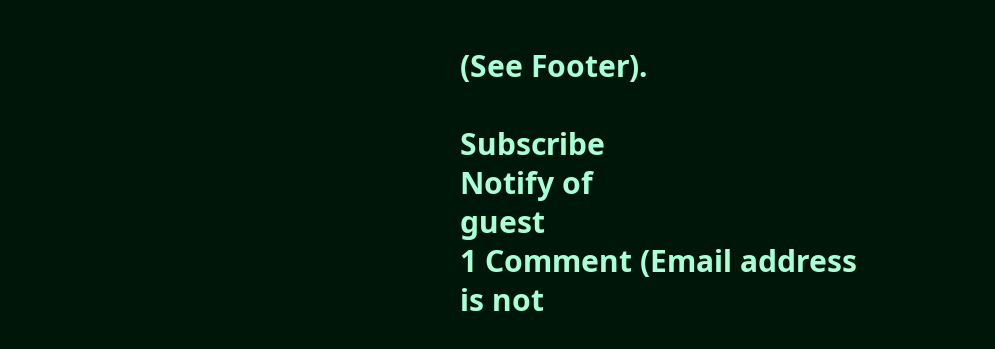(See Footer).

Subscribe
Notify of
guest
1 Comment (Email address is not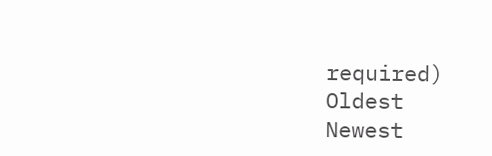required)
Oldest
Newest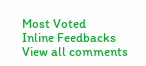Most Voted
Inline Feedbacks
View all comments